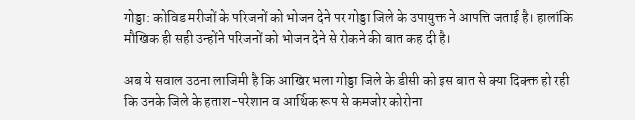गोड्डा: कोविड मरीजों के परिजनों को भोजन देने पर गोड्डा जिले के उपायुक्त ने आपत्ति जताई है। हालांकि मौखिक ही सही उन्होंने परिजनों को भोजन देने से रोकने की बात कह दी है।

अब ये सवाल उठना लाजिमी है कि आखिर भला गोड्डा जिले के डीसी को इस बात से क्या दिक्क्त हो रही कि उनके जिले के हताश-परेशान व आर्थिक रूप से कमजोर कोरोना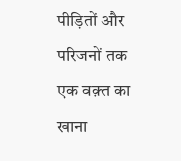पीड़ितों और परिजनों तक एक वक़्त का खाना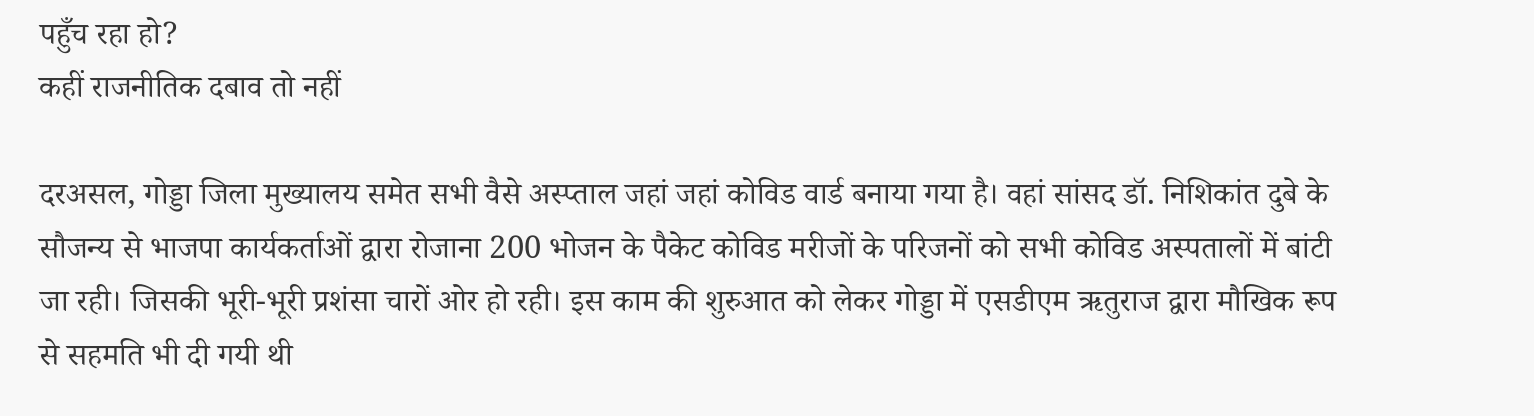पहुँच रहा हो?
कहीं राजनीतिक दबाव तो नहीं

दरअसल, गोड्डा जिला मुख्यालय समेत सभी वैसे अस्प्ताल जहां जहां कोविड वार्ड बनाया गया है। वहां सांसद डॉ. निशिकांत दुबे के सौजन्य से भाजपा कार्यकर्ताओं द्वारा रोजाना 200 भोजन के पैकेट कोविड मरीजों के परिजनों को सभी कोविड अस्पतालों में बांटी जा रही। जिसकी भूरी-भूरी प्रशंसा चारों ओर हो रही। इस काम की शुरुआत को लेकर गोड्डा में एसडीएम ऋतुराज द्वारा मौखिक रूप से सहमति भी दी गयी थी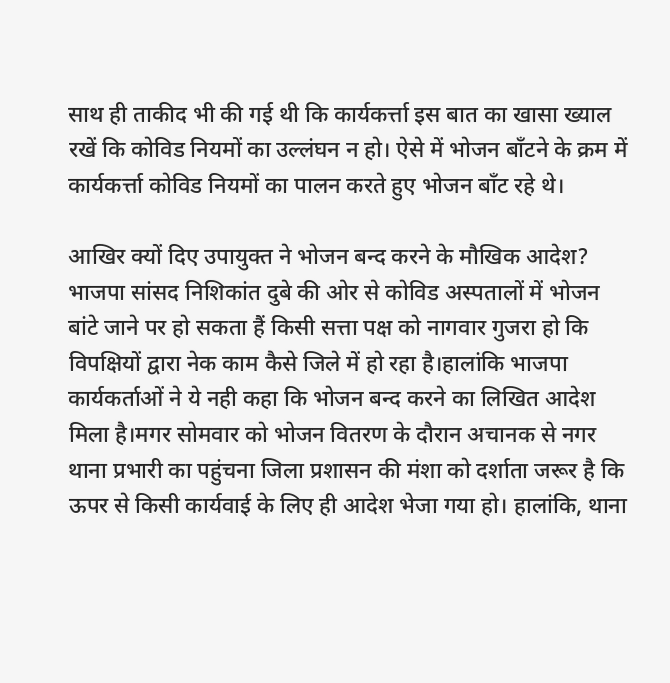साथ ही ताकीद भी की गई थी कि कार्यकर्त्ता इस बात का खासा ख्याल रखें कि कोविड नियमों का उल्लंघन न हो। ऐसे में भोजन बाँटने के क्रम में कार्यकर्त्ता कोविड नियमों का पालन करते हुए भोजन बाँट रहे थे।

आखिर क्यों दिए उपायुक्त ने भोजन बन्द करने के मौखिक आदेश?
भाजपा सांसद निशिकांत दुबे की ओर से कोविड अस्पतालों में भोजन बांटे जाने पर हो सकता हैं किसी सत्ता पक्ष को नागवार गुजरा हो कि विपक्षियों द्वारा नेक काम कैसे जिले में हो रहा है।हालांकि भाजपा कार्यकर्ताओं ने ये नही कहा कि भोजन बन्द करने का लिखित आदेश मिला है।मगर सोमवार को भोजन वितरण के दौरान अचानक से नगर थाना प्रभारी का पहुंचना जिला प्रशासन की मंशा को दर्शाता जरूर है कि ऊपर से किसी कार्यवाई के लिए ही आदेश भेजा गया हो। हालांकि, थाना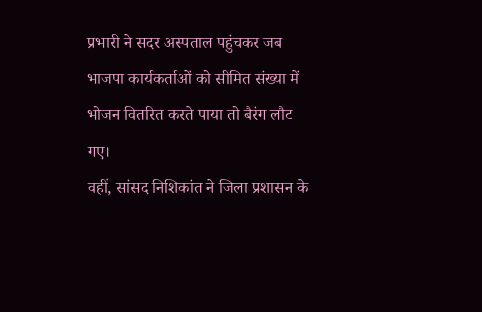प्रभारी ने सदर अस्पताल पहुंचकर जब भाजपा कार्यकर्ताओं को सीमित संख्या में भोजन वितरित करते पाया तो बैरंग लौट गए।
वहीं, सांसद निशिकांत ने जिला प्रशासन के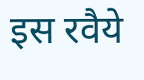इस रवैये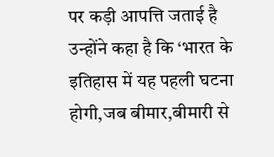पर कड़ी आपत्ति जताई है उन्होंने कहा है कि ‘भारत के इतिहास में यह पहली घटना होगी,जब बीमार,बीमारी से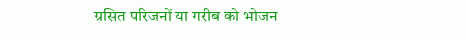ग्रसित परिजनों या गरीब को भोजन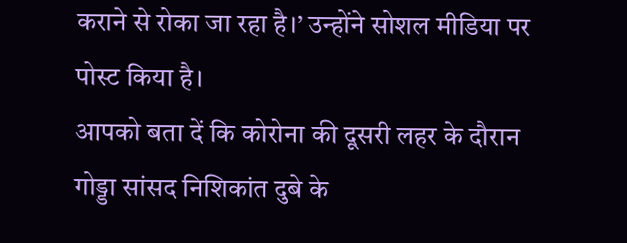कराने से रोका जा रहा है।’ उन्होंने सोशल मीडिया पर पोस्ट किया है।
आपको बता दें कि कोरोना की दूसरी लहर के दौरान गोड्डा सांसद निशिकांत दुबे के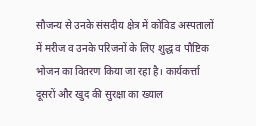सौजन्य से उनके संसदीय क्षेत्र में कोविड अस्पतालों में मरीज व उनके परिजनों के लिए शुद्ध व पौष्टिक भोजन का वितरण किया जा रहा है। कार्यकर्त्ता दूसरों और खुद की सुरक्षा का ख्याल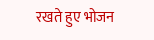रखते हुए भोजन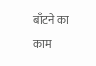बाँटने का काम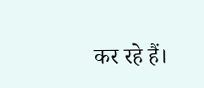कर रहे हैं।